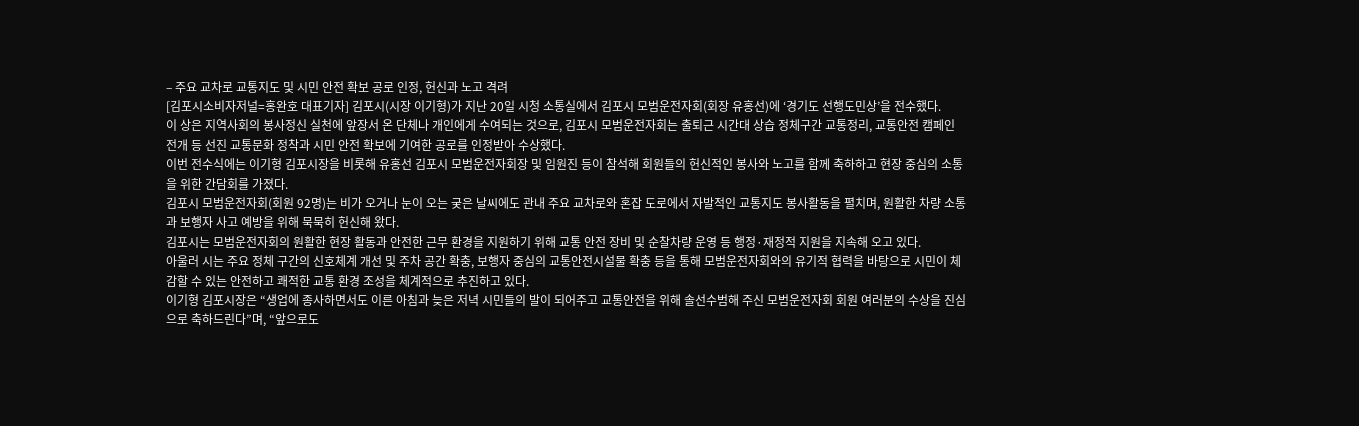– 주요 교차로 교통지도 및 시민 안전 확보 공로 인정, 헌신과 노고 격려
[김포시소비자저널=홍완호 대표기자] 김포시(시장 이기형)가 지난 20일 시청 소통실에서 김포시 모범운전자회(회장 유홍선)에 ‘경기도 선행도민상’을 전수했다.
이 상은 지역사회의 봉사정신 실천에 앞장서 온 단체나 개인에게 수여되는 것으로, 김포시 모범운전자회는 출퇴근 시간대 상습 정체구간 교통정리, 교통안전 캠페인 전개 등 선진 교통문화 정착과 시민 안전 확보에 기여한 공로를 인정받아 수상했다.
이번 전수식에는 이기형 김포시장을 비롯해 유홍선 김포시 모범운전자회장 및 임원진 등이 참석해 회원들의 헌신적인 봉사와 노고를 함께 축하하고 현장 중심의 소통을 위한 간담회를 가졌다.
김포시 모범운전자회(회원 92명)는 비가 오거나 눈이 오는 궂은 날씨에도 관내 주요 교차로와 혼잡 도로에서 자발적인 교통지도 봉사활동을 펼치며, 원활한 차량 소통과 보행자 사고 예방을 위해 묵묵히 헌신해 왔다.
김포시는 모범운전자회의 원활한 현장 활동과 안전한 근무 환경을 지원하기 위해 교통 안전 장비 및 순찰차량 운영 등 행정·재정적 지원을 지속해 오고 있다.
아울러 시는 주요 정체 구간의 신호체계 개선 및 주차 공간 확충, 보행자 중심의 교통안전시설물 확충 등을 통해 모범운전자회와의 유기적 협력을 바탕으로 시민이 체감할 수 있는 안전하고 쾌적한 교통 환경 조성을 체계적으로 추진하고 있다.
이기형 김포시장은 “생업에 종사하면서도 이른 아침과 늦은 저녁 시민들의 발이 되어주고 교통안전을 위해 솔선수범해 주신 모범운전자회 회원 여러분의 수상을 진심으로 축하드린다”며, “앞으로도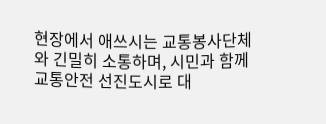현장에서 애쓰시는 교통봉사단체와 긴밀히 소통하며, 시민과 함께 교통안전 선진도시로 대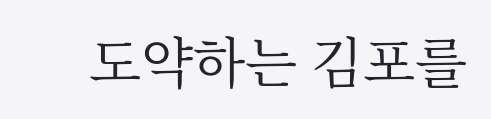도약하는 김포를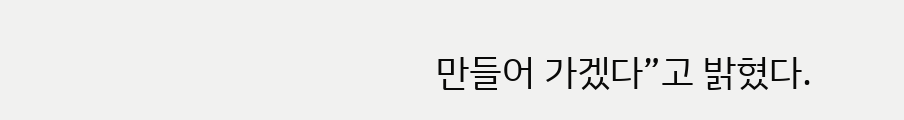만들어 가겠다”고 밝혔다.